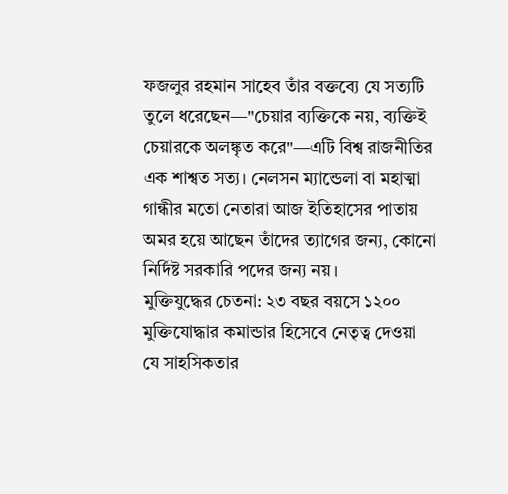ফজলুর রহমান সাহেব তাঁর বক্তব্যে যে সত্যটি তুলে ধরেছেন—"চেয়ার ব্যক্তিকে নয়, ব্যক্তিই চেয়ারকে অলঙ্কৃত করে"—এটি বিশ্ব রাজনীতির এক শাশ্বত সত্য। নেলসন ম্যান্ডেলা বা মহাত্মা গান্ধীর মতো নেতারা আজ ইতিহাসের পাতায় অমর হয়ে আছেন তাঁদের ত্যাগের জন্য, কোনো নির্দিষ্ট সরকারি পদের জন্য নয়।
মুক্তিযুদ্ধের চেতনা: ২৩ বছর বয়সে ১২০০ মুক্তিযোদ্ধার কমান্ডার হিসেবে নেতৃত্ব দেওয়া যে সাহসিকতার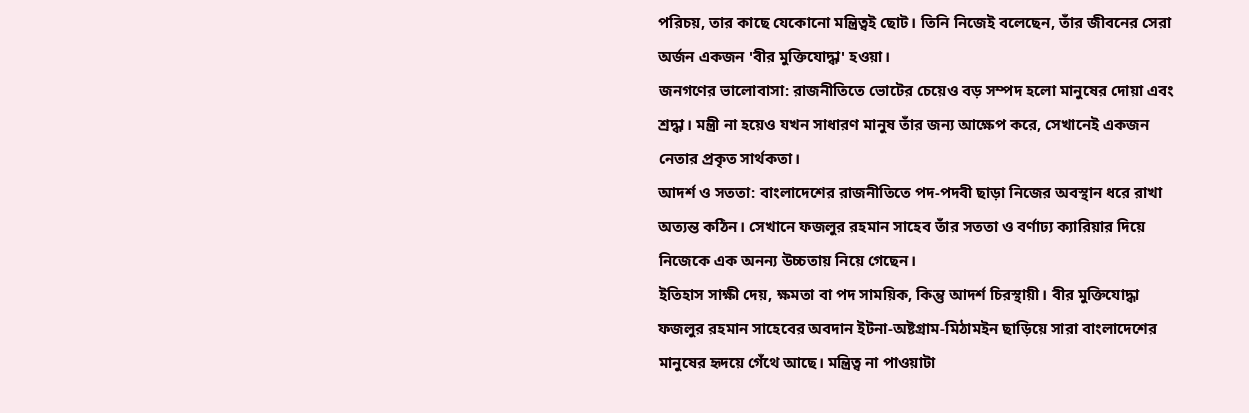পরিচয়, তার কাছে যেকোনো মন্ত্রিত্বই ছোট। তিনি নিজেই বলেছেন, তাঁর জীবনের সেরা অর্জন একজন 'বীর মুক্তিযোদ্ধা' হওয়া।
জনগণের ভালোবাসা: রাজনীতিতে ভোটের চেয়েও বড় সম্পদ হলো মানুষের দোয়া এবং শ্রদ্ধা। মন্ত্রী না হয়েও যখন সাধারণ মানুষ তাঁর জন্য আক্ষেপ করে, সেখানেই একজন নেতার প্রকৃত সার্থকতা।
আদর্শ ও সততা: বাংলাদেশের রাজনীতিতে পদ-পদবী ছাড়া নিজের অবস্থান ধরে রাখা অত্যন্ত কঠিন। সেখানে ফজলুর রহমান সাহেব তাঁর সততা ও বর্ণাঢ্য ক্যারিয়ার দিয়ে নিজেকে এক অনন্য উচ্চতায় নিয়ে গেছেন।
ইতিহাস সাক্ষী দেয়, ক্ষমতা বা পদ সাময়িক, কিন্তু আদর্শ চিরস্থায়ী। বীর মুক্তিযোদ্ধা ফজলুর রহমান সাহেবের অবদান ইটনা-অষ্টগ্রাম-মিঠামইন ছাড়িয়ে সারা বাংলাদেশের মানুষের হৃদয়ে গেঁথে আছে। মন্ত্রিত্ব না পাওয়াটা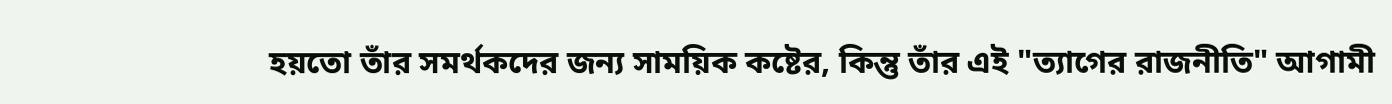হয়তো তাঁর সমর্থকদের জন্য সাময়িক কষ্টের, কিন্তু তাঁর এই "ত্যাগের রাজনীতি" আগামী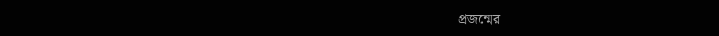প্রজন্মের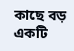কাছে বড় একটি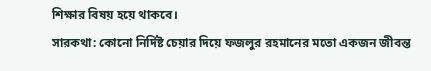শিক্ষার বিষয় হয়ে থাকবে।
সারকথা: কোনো নির্দিষ্ট চেয়ার দিয়ে ফজলুর রহমানের মতো একজন জীবন্ত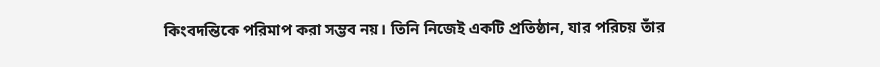কিংবদন্তিকে পরিমাপ করা সম্ভব নয়। তিনি নিজেই একটি প্রতিষ্ঠান, যার পরিচয় তাঁর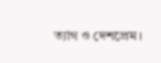ত্যাগ ও দেশপ্রেম।